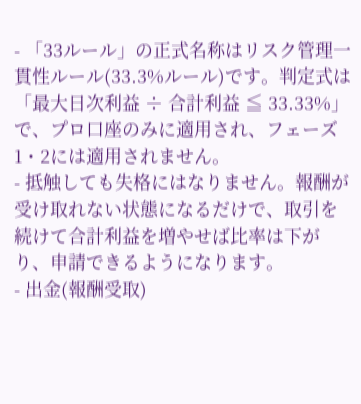- 「33ルール」の正式名称はリスク管理一貫性ルール(33.3%ルール)です。判定式は「最大日次利益 ÷ 合計利益 ≦ 33.33%」で、プロ口座のみに適用され、フェーズ1・2には適用されません。
- 抵触しても失格にはなりません。報酬が受け取れない状態になるだけで、取引を続けて合計利益を増やせば比率は下がり、申請できるようになります。
- 出金(報酬受取)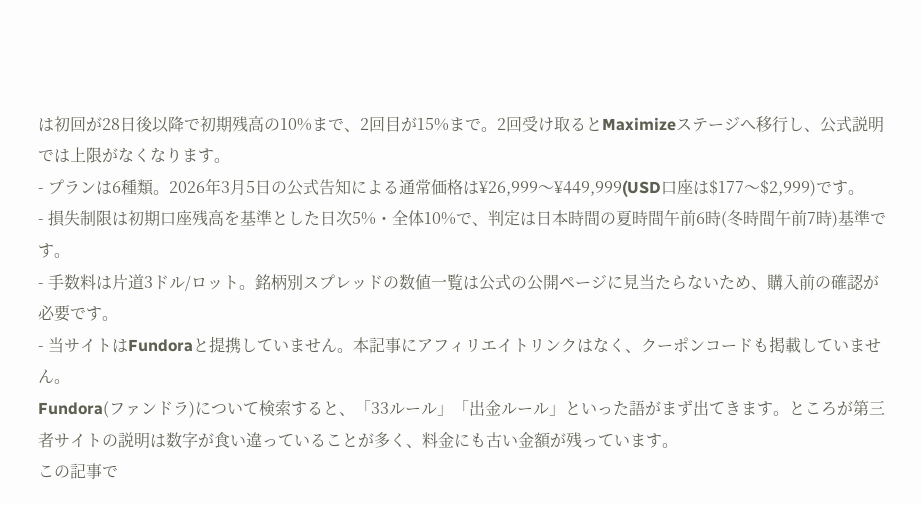は初回が28日後以降で初期残高の10%まで、2回目が15%まで。2回受け取るとMaximizeステージへ移行し、公式説明では上限がなくなります。
- プランは6種類。2026年3月5日の公式告知による通常価格は¥26,999〜¥449,999(USD口座は$177〜$2,999)です。
- 損失制限は初期口座残高を基準とした日次5%・全体10%で、判定は日本時間の夏時間午前6時(冬時間午前7時)基準です。
- 手数料は片道3ドル/ロット。銘柄別スプレッドの数値一覧は公式の公開ページに見当たらないため、購入前の確認が必要です。
- 当サイトはFundoraと提携していません。本記事にアフィリエイトリンクはなく、クーポンコードも掲載していません。
Fundora(ファンドラ)について検索すると、「33ルール」「出金ルール」といった語がまず出てきます。ところが第三者サイトの説明は数字が食い違っていることが多く、料金にも古い金額が残っています。
この記事で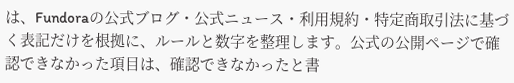は、Fundoraの公式ブログ・公式ニュース・利用規約・特定商取引法に基づく表記だけを根拠に、ルールと数字を整理します。公式の公開ページで確認できなかった項目は、確認できなかったと書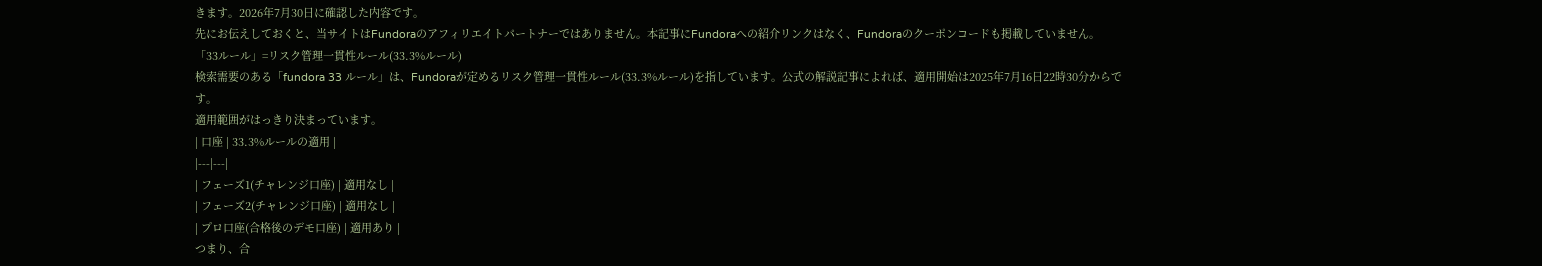きます。2026年7月30日に確認した内容です。
先にお伝えしておくと、当サイトはFundoraのアフィリエイトパートナーではありません。本記事にFundoraへの紹介リンクはなく、Fundoraのクーポンコードも掲載していません。
「33ルール」=リスク管理一貫性ルール(33.3%ルール)
検索需要のある「fundora 33 ルール」は、Fundoraが定めるリスク管理一貫性ルール(33.3%ルール)を指しています。公式の解説記事によれば、適用開始は2025年7月16日22時30分からです。
適用範囲がはっきり決まっています。
| 口座 | 33.3%ルールの適用 |
|---|---|
| フェーズ1(チャレンジ口座) | 適用なし |
| フェーズ2(チャレンジ口座) | 適用なし |
| プロ口座(合格後のデモ口座) | 適用あり |
つまり、合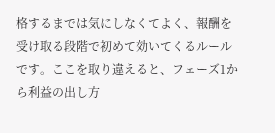格するまでは気にしなくてよく、報酬を受け取る段階で初めて効いてくるルールです。ここを取り違えると、フェーズ1から利益の出し方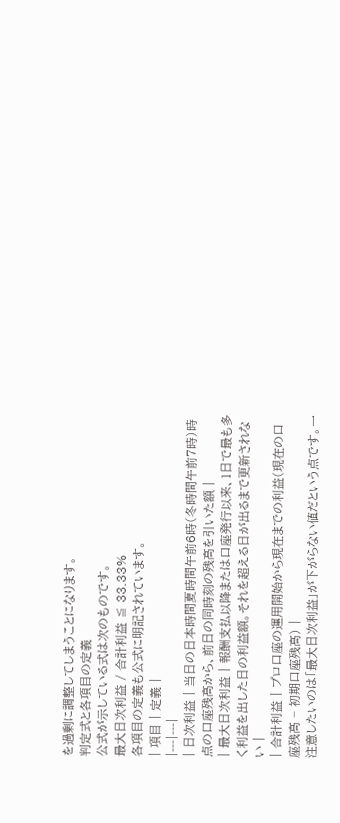を過剰に調整してしまうことになります。
判定式と各項目の定義
公式が示している式は次のものです。
最大日次利益 / 合計利益 ≦ 33.33%
各項目の定義も公式に明記されています。
| 項目 | 定義 |
|---|---|
| 日次利益 | 当日の日本時間夏時間午前6時(冬時間午前7時)時点の口座残高から、前日の同時刻の残高を引いた額 |
| 最大日次利益 | 報酬支払以降または口座発行以来、1日で最も多く利益を出した日の利益額。それを超える日が出るまで更新されない |
| 合計利益 | プロ口座の運用開始から現在までの利益(現在の口座残高 − 初期口座残高) |
注意したいのは「最大日次利益」が下がらない値だという点です。一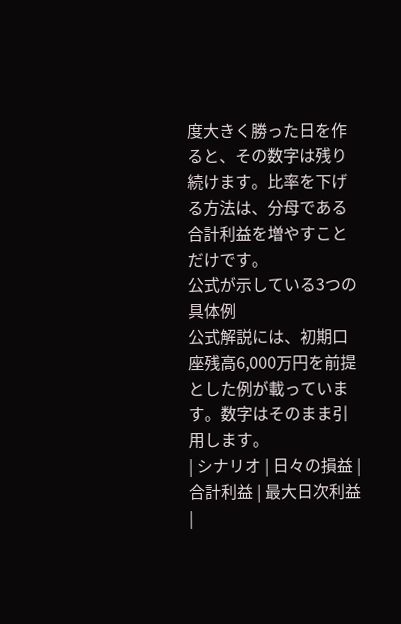度大きく勝った日を作ると、その数字は残り続けます。比率を下げる方法は、分母である合計利益を増やすことだけです。
公式が示している3つの具体例
公式解説には、初期口座残高6,000万円を前提とした例が載っています。数字はそのまま引用します。
| シナリオ | 日々の損益 | 合計利益 | 最大日次利益 |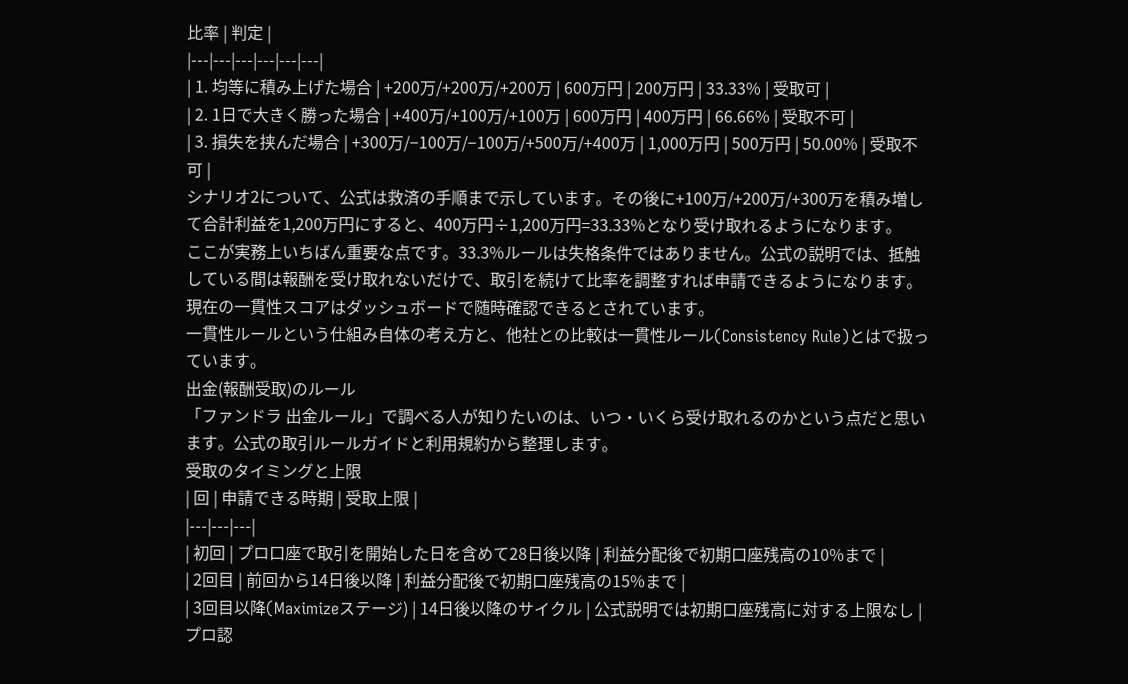比率 | 判定 |
|---|---|---|---|---|---|
| 1. 均等に積み上げた場合 | +200万/+200万/+200万 | 600万円 | 200万円 | 33.33% | 受取可 |
| 2. 1日で大きく勝った場合 | +400万/+100万/+100万 | 600万円 | 400万円 | 66.66% | 受取不可 |
| 3. 損失を挟んだ場合 | +300万/−100万/−100万/+500万/+400万 | 1,000万円 | 500万円 | 50.00% | 受取不可 |
シナリオ2について、公式は救済の手順まで示しています。その後に+100万/+200万/+300万を積み増して合計利益を1,200万円にすると、400万円÷1,200万円=33.33%となり受け取れるようになります。
ここが実務上いちばん重要な点です。33.3%ルールは失格条件ではありません。公式の説明では、抵触している間は報酬を受け取れないだけで、取引を続けて比率を調整すれば申請できるようになります。現在の一貫性スコアはダッシュボードで随時確認できるとされています。
一貫性ルールという仕組み自体の考え方と、他社との比較は一貫性ルール(Consistency Rule)とはで扱っています。
出金(報酬受取)のルール
「ファンドラ 出金ルール」で調べる人が知りたいのは、いつ・いくら受け取れるのかという点だと思います。公式の取引ルールガイドと利用規約から整理します。
受取のタイミングと上限
| 回 | 申請できる時期 | 受取上限 |
|---|---|---|
| 初回 | プロ口座で取引を開始した日を含めて28日後以降 | 利益分配後で初期口座残高の10%まで |
| 2回目 | 前回から14日後以降 | 利益分配後で初期口座残高の15%まで |
| 3回目以降(Maximizeステージ) | 14日後以降のサイクル | 公式説明では初期口座残高に対する上限なし |
プロ認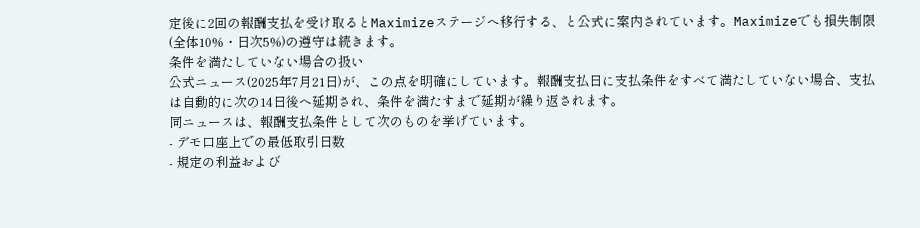定後に2回の報酬支払を受け取るとMaximizeステージへ移行する、と公式に案内されています。Maximizeでも損失制限(全体10%・日次5%)の遵守は続きます。
条件を満たしていない場合の扱い
公式ニュース(2025年7月21日)が、この点を明確にしています。報酬支払日に支払条件をすべて満たしていない場合、支払は自動的に次の14日後へ延期され、条件を満たすまで延期が繰り返されます。
同ニュースは、報酬支払条件として次のものを挙げています。
- デモ口座上での最低取引日数
- 規定の利益および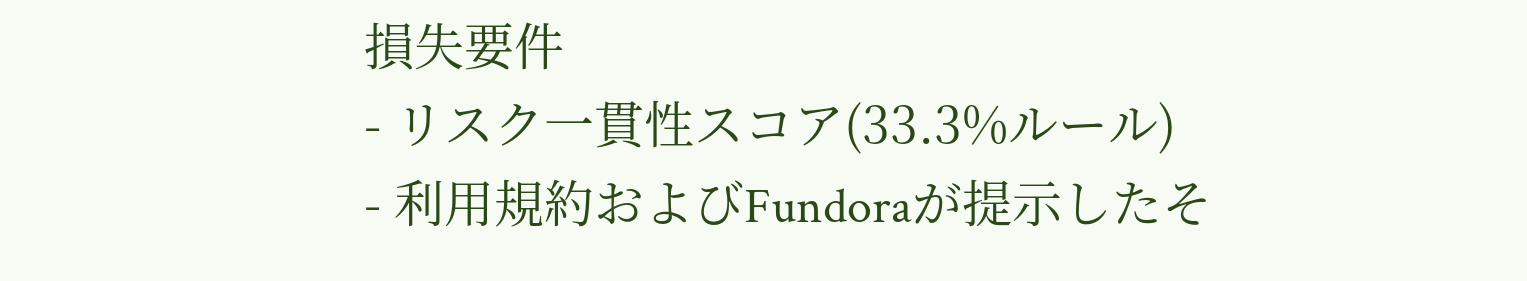損失要件
- リスク一貫性スコア(33.3%ルール)
- 利用規約およびFundoraが提示したそ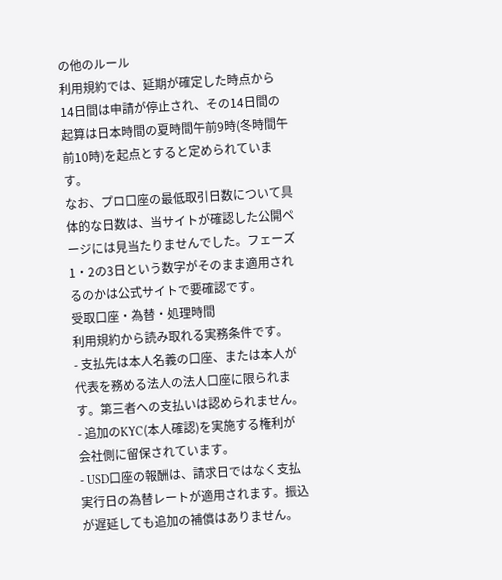の他のルール
利用規約では、延期が確定した時点から14日間は申請が停止され、その14日間の起算は日本時間の夏時間午前9時(冬時間午前10時)を起点とすると定められています。
なお、プロ口座の最低取引日数について具体的な日数は、当サイトが確認した公開ページには見当たりませんでした。フェーズ1・2の3日という数字がそのまま適用されるのかは公式サイトで要確認です。
受取口座・為替・処理時間
利用規約から読み取れる実務条件です。
- 支払先は本人名義の口座、または本人が代表を務める法人の法人口座に限られます。第三者への支払いは認められません。
- 追加のKYC(本人確認)を実施する権利が会社側に留保されています。
- USD口座の報酬は、請求日ではなく支払実行日の為替レートが適用されます。振込が遅延しても追加の補償はありません。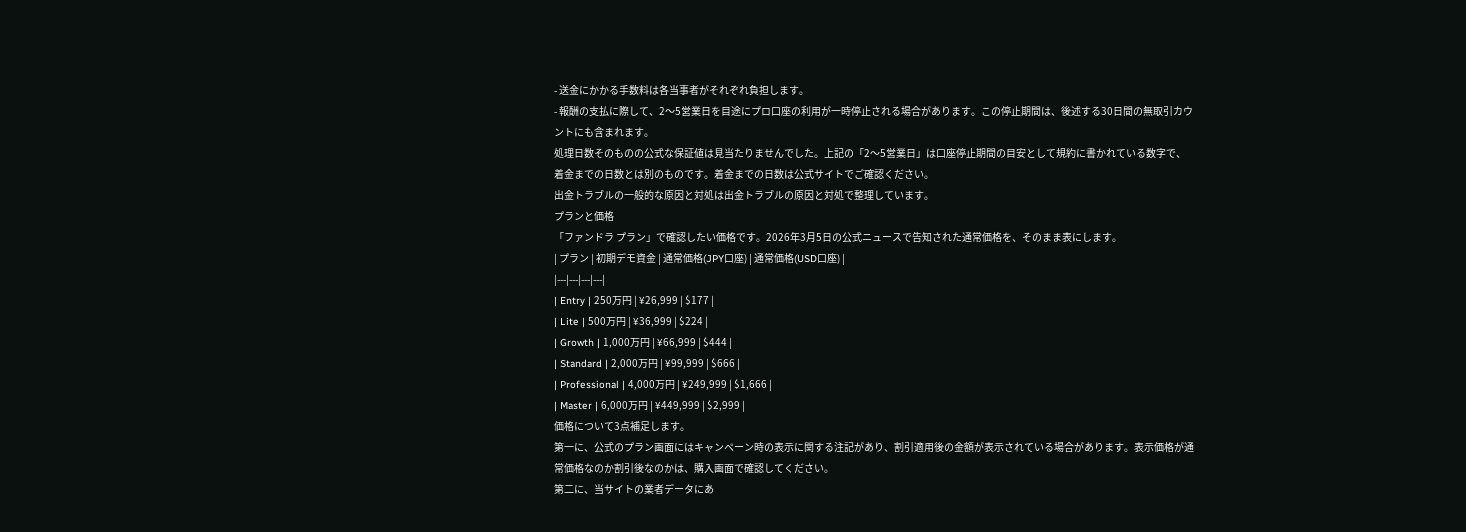- 送金にかかる手数料は各当事者がそれぞれ負担します。
- 報酬の支払に際して、2〜5営業日を目途にプロ口座の利用が一時停止される場合があります。この停止期間は、後述する30日間の無取引カウントにも含まれます。
処理日数そのものの公式な保証値は見当たりませんでした。上記の「2〜5営業日」は口座停止期間の目安として規約に書かれている数字で、着金までの日数とは別のものです。着金までの日数は公式サイトでご確認ください。
出金トラブルの一般的な原因と対処は出金トラブルの原因と対処で整理しています。
プランと価格
「ファンドラ プラン」で確認したい価格です。2026年3月5日の公式ニュースで告知された通常価格を、そのまま表にします。
| プラン | 初期デモ資金 | 通常価格(JPY口座) | 通常価格(USD口座) |
|---|---|---|---|
| Entry | 250万円 | ¥26,999 | $177 |
| Lite | 500万円 | ¥36,999 | $224 |
| Growth | 1,000万円 | ¥66,999 | $444 |
| Standard | 2,000万円 | ¥99,999 | $666 |
| Professional | 4,000万円 | ¥249,999 | $1,666 |
| Master | 6,000万円 | ¥449,999 | $2,999 |
価格について3点補足します。
第一に、公式のプラン画面にはキャンペーン時の表示に関する注記があり、割引適用後の金額が表示されている場合があります。表示価格が通常価格なのか割引後なのかは、購入画面で確認してください。
第二に、当サイトの業者データにあ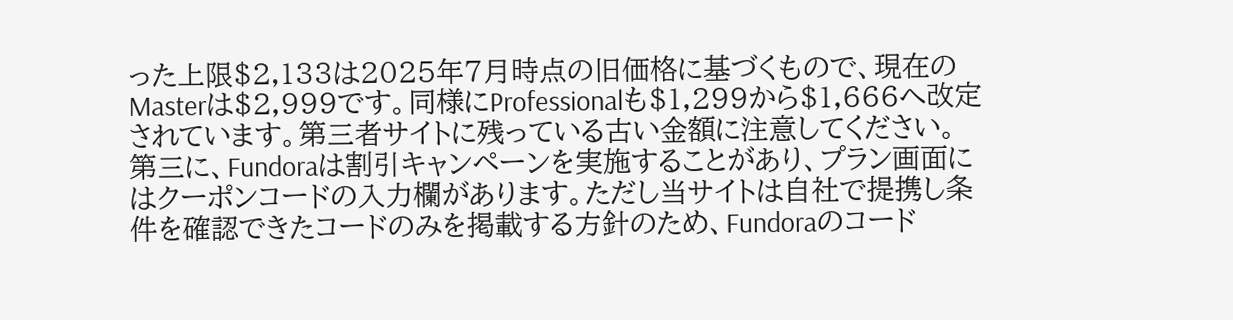った上限$2,133は2025年7月時点の旧価格に基づくもので、現在のMasterは$2,999です。同様にProfessionalも$1,299から$1,666へ改定されています。第三者サイトに残っている古い金額に注意してください。
第三に、Fundoraは割引キャンペーンを実施することがあり、プラン画面にはクーポンコードの入力欄があります。ただし当サイトは自社で提携し条件を確認できたコードのみを掲載する方針のため、Fundoraのコード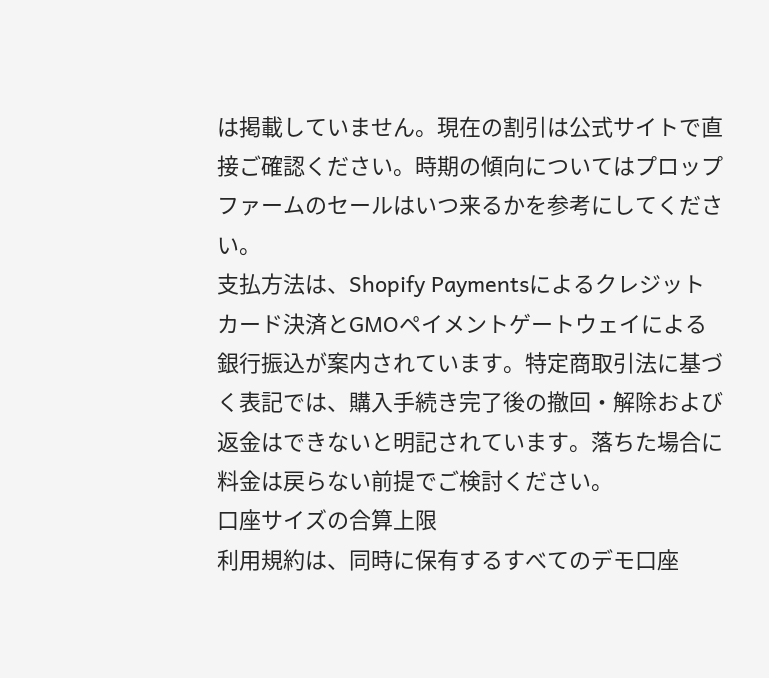は掲載していません。現在の割引は公式サイトで直接ご確認ください。時期の傾向についてはプロップファームのセールはいつ来るかを参考にしてください。
支払方法は、Shopify Paymentsによるクレジットカード決済とGMOペイメントゲートウェイによる銀行振込が案内されています。特定商取引法に基づく表記では、購入手続き完了後の撤回・解除および返金はできないと明記されています。落ちた場合に料金は戻らない前提でご検討ください。
口座サイズの合算上限
利用規約は、同時に保有するすべてのデモ口座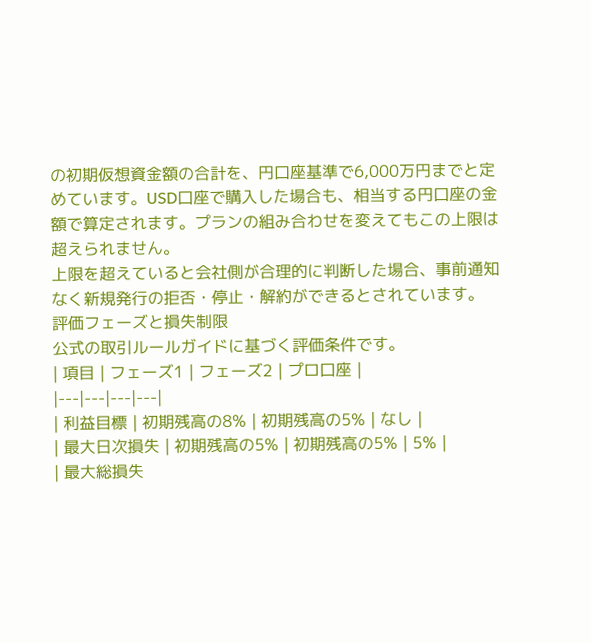の初期仮想資金額の合計を、円口座基準で6,000万円までと定めています。USD口座で購入した場合も、相当する円口座の金額で算定されます。プランの組み合わせを変えてもこの上限は超えられません。
上限を超えていると会社側が合理的に判断した場合、事前通知なく新規発行の拒否・停止・解約ができるとされています。
評価フェーズと損失制限
公式の取引ルールガイドに基づく評価条件です。
| 項目 | フェーズ1 | フェーズ2 | プロ口座 |
|---|---|---|---|
| 利益目標 | 初期残高の8% | 初期残高の5% | なし |
| 最大日次損失 | 初期残高の5% | 初期残高の5% | 5% |
| 最大総損失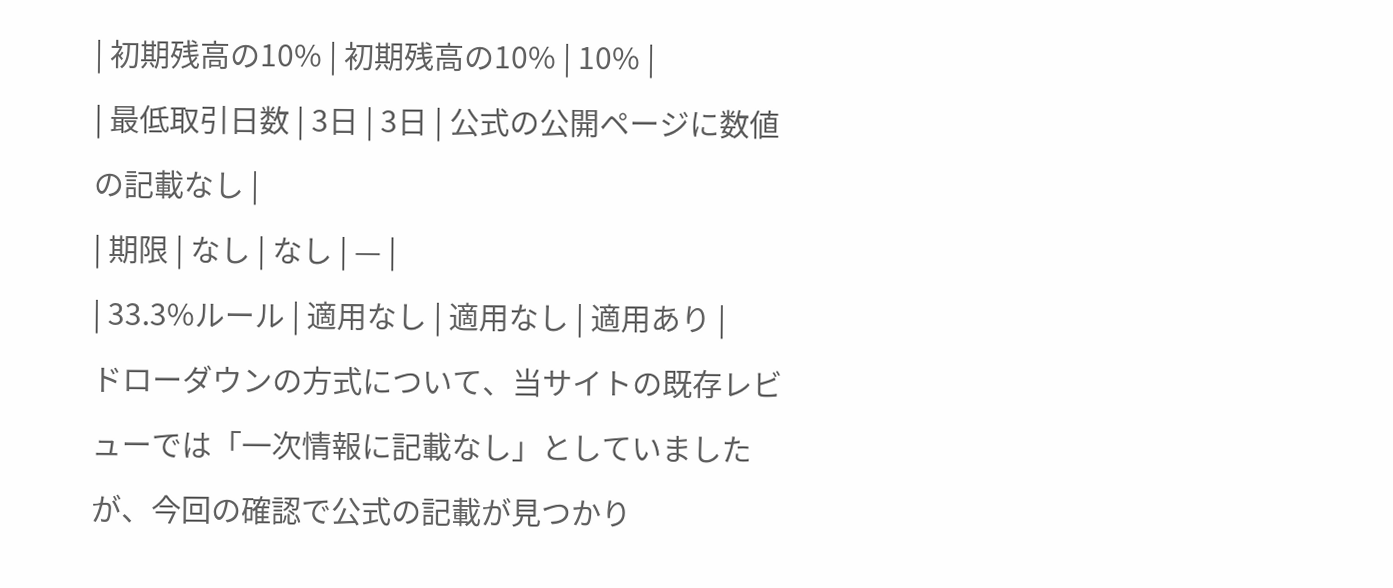| 初期残高の10% | 初期残高の10% | 10% |
| 最低取引日数 | 3日 | 3日 | 公式の公開ページに数値の記載なし |
| 期限 | なし | なし | — |
| 33.3%ルール | 適用なし | 適用なし | 適用あり |
ドローダウンの方式について、当サイトの既存レビューでは「一次情報に記載なし」としていましたが、今回の確認で公式の記載が見つかり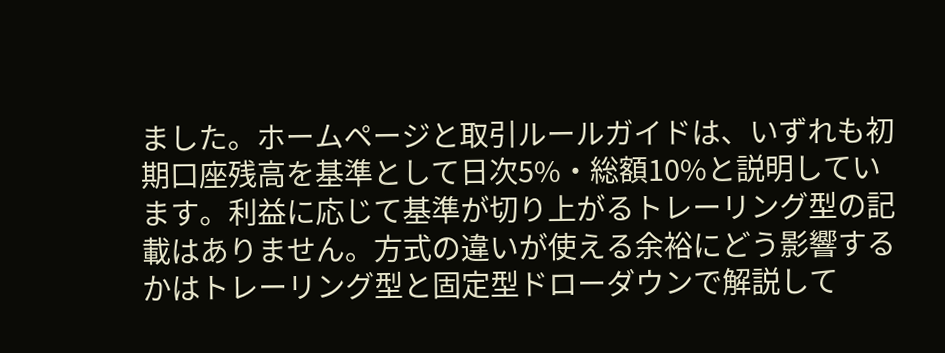ました。ホームページと取引ルールガイドは、いずれも初期口座残高を基準として日次5%・総額10%と説明しています。利益に応じて基準が切り上がるトレーリング型の記載はありません。方式の違いが使える余裕にどう影響するかはトレーリング型と固定型ドローダウンで解説して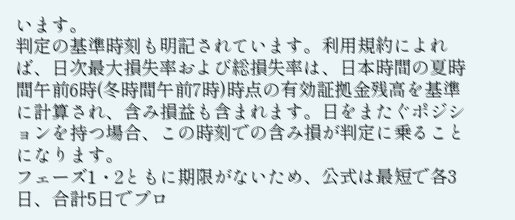います。
判定の基準時刻も明記されています。利用規約によれば、日次最大損失率および総損失率は、日本時間の夏時間午前6時(冬時間午前7時)時点の有効証拠金残高を基準に計算され、含み損益も含まれます。日をまたぐポジションを持つ場合、この時刻での含み損が判定に乗ることになります。
フェーズ1・2ともに期限がないため、公式は最短で各3日、合計5日でプロ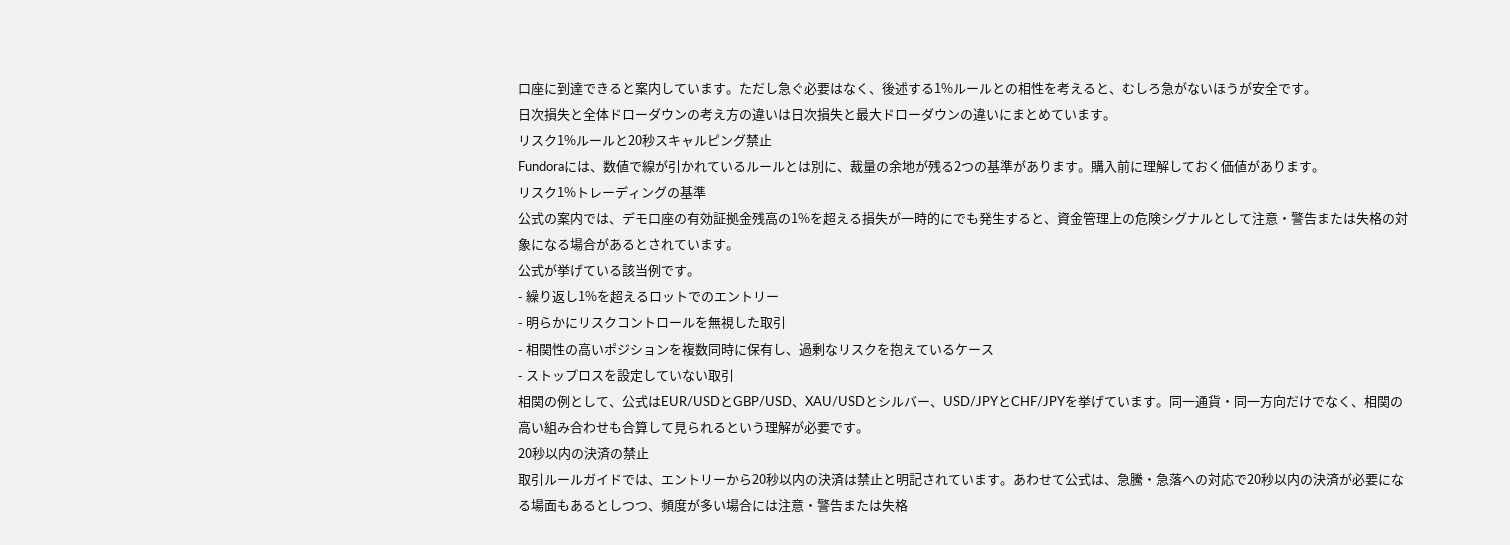口座に到達できると案内しています。ただし急ぐ必要はなく、後述する1%ルールとの相性を考えると、むしろ急がないほうが安全です。
日次損失と全体ドローダウンの考え方の違いは日次損失と最大ドローダウンの違いにまとめています。
リスク1%ルールと20秒スキャルピング禁止
Fundoraには、数値で線が引かれているルールとは別に、裁量の余地が残る2つの基準があります。購入前に理解しておく価値があります。
リスク1%トレーディングの基準
公式の案内では、デモ口座の有効証拠金残高の1%を超える損失が一時的にでも発生すると、資金管理上の危険シグナルとして注意・警告または失格の対象になる場合があるとされています。
公式が挙げている該当例です。
- 繰り返し1%を超えるロットでのエントリー
- 明らかにリスクコントロールを無視した取引
- 相関性の高いポジションを複数同時に保有し、過剰なリスクを抱えているケース
- ストップロスを設定していない取引
相関の例として、公式はEUR/USDとGBP/USD、XAU/USDとシルバー、USD/JPYとCHF/JPYを挙げています。同一通貨・同一方向だけでなく、相関の高い組み合わせも合算して見られるという理解が必要です。
20秒以内の決済の禁止
取引ルールガイドでは、エントリーから20秒以内の決済は禁止と明記されています。あわせて公式は、急騰・急落への対応で20秒以内の決済が必要になる場面もあるとしつつ、頻度が多い場合には注意・警告または失格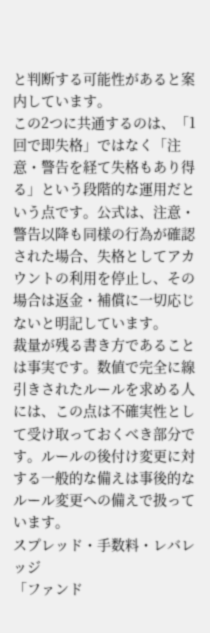と判断する可能性があると案内しています。
この2つに共通するのは、「1回で即失格」ではなく「注意・警告を経て失格もあり得る」という段階的な運用だという点です。公式は、注意・警告以降も同様の行為が確認された場合、失格としてアカウントの利用を停止し、その場合は返金・補償に一切応じないと明記しています。
裁量が残る書き方であることは事実です。数値で完全に線引きされたルールを求める人には、この点は不確実性として受け取っておくべき部分です。ルールの後付け変更に対する一般的な備えは事後的なルール変更への備えで扱っています。
スプレッド・手数料・レバレッジ
「ファンド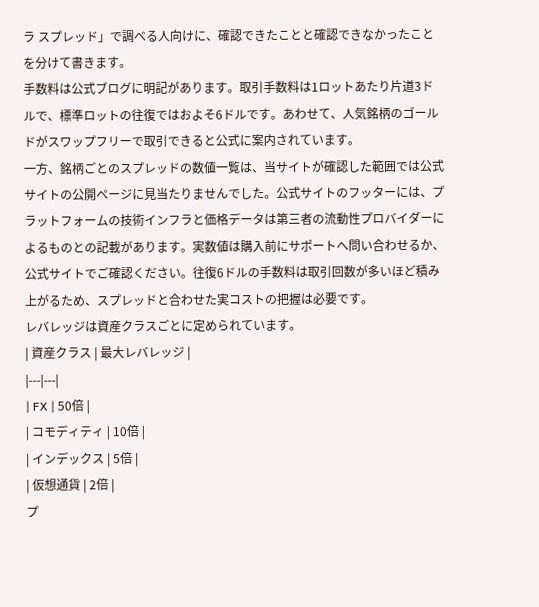ラ スプレッド」で調べる人向けに、確認できたことと確認できなかったことを分けて書きます。
手数料は公式ブログに明記があります。取引手数料は1ロットあたり片道3ドルで、標準ロットの往復ではおよそ6ドルです。あわせて、人気銘柄のゴールドがスワップフリーで取引できると公式に案内されています。
一方、銘柄ごとのスプレッドの数値一覧は、当サイトが確認した範囲では公式サイトの公開ページに見当たりませんでした。公式サイトのフッターには、プラットフォームの技術インフラと価格データは第三者の流動性プロバイダーによるものとの記載があります。実数値は購入前にサポートへ問い合わせるか、公式サイトでご確認ください。往復6ドルの手数料は取引回数が多いほど積み上がるため、スプレッドと合わせた実コストの把握は必要です。
レバレッジは資産クラスごとに定められています。
| 資産クラス | 最大レバレッジ |
|---|---|
| FX | 50倍 |
| コモディティ | 10倍 |
| インデックス | 5倍 |
| 仮想通貨 | 2倍 |
プ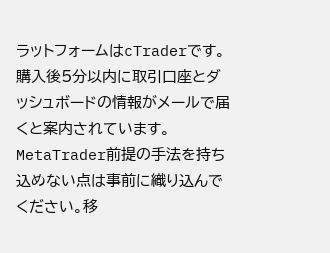ラットフォームはcTraderです。購入後5分以内に取引口座とダッシュボードの情報がメールで届くと案内されています。MetaTrader前提の手法を持ち込めない点は事前に織り込んでください。移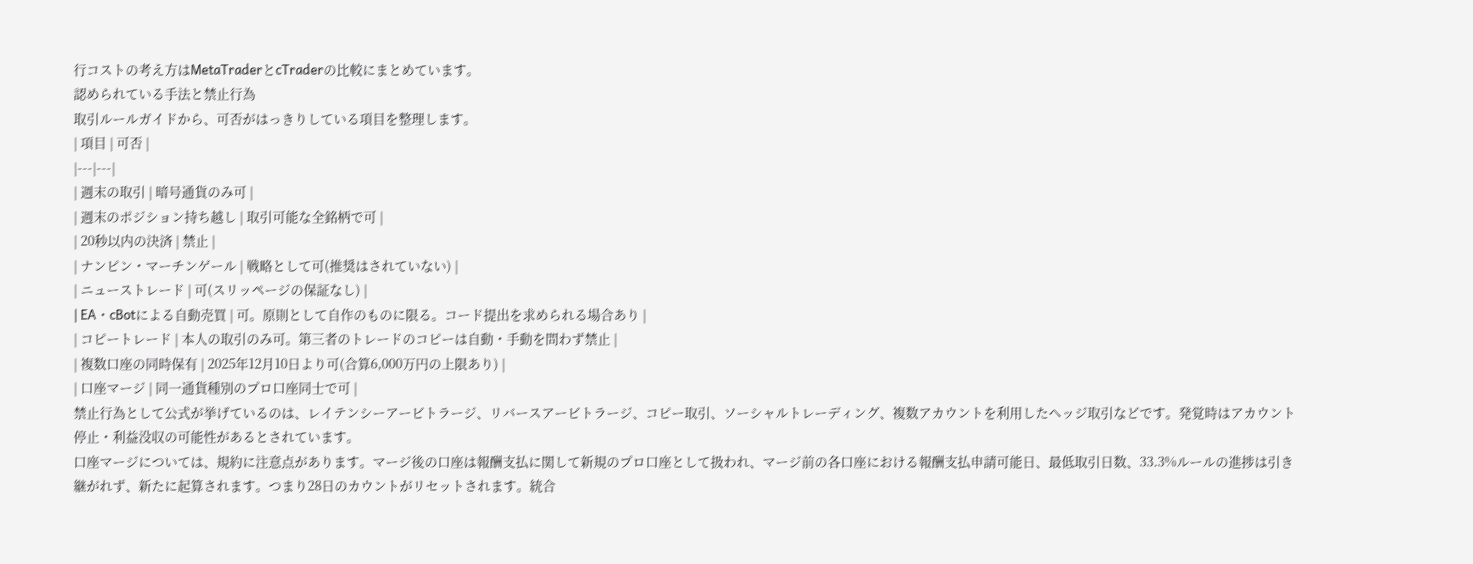行コストの考え方はMetaTraderとcTraderの比較にまとめています。
認められている手法と禁止行為
取引ルールガイドから、可否がはっきりしている項目を整理します。
| 項目 | 可否 |
|---|---|
| 週末の取引 | 暗号通貨のみ可 |
| 週末のポジション持ち越し | 取引可能な全銘柄で可 |
| 20秒以内の決済 | 禁止 |
| ナンピン・マーチンゲール | 戦略として可(推奨はされていない) |
| ニューストレード | 可(スリッページの保証なし) |
| EA・cBotによる自動売買 | 可。原則として自作のものに限る。コード提出を求められる場合あり |
| コピートレード | 本人の取引のみ可。第三者のトレードのコピーは自動・手動を問わず禁止 |
| 複数口座の同時保有 | 2025年12月10日より可(合算6,000万円の上限あり) |
| 口座マージ | 同一通貨種別のプロ口座同士で可 |
禁止行為として公式が挙げているのは、レイテンシーアービトラージ、リバースアービトラージ、コピー取引、ソーシャルトレーディング、複数アカウントを利用したヘッジ取引などです。発覚時はアカウント停止・利益没収の可能性があるとされています。
口座マージについては、規約に注意点があります。マージ後の口座は報酬支払に関して新規のプロ口座として扱われ、マージ前の各口座における報酬支払申請可能日、最低取引日数、33.3%ルールの進捗は引き継がれず、新たに起算されます。つまり28日のカウントがリセットされます。統合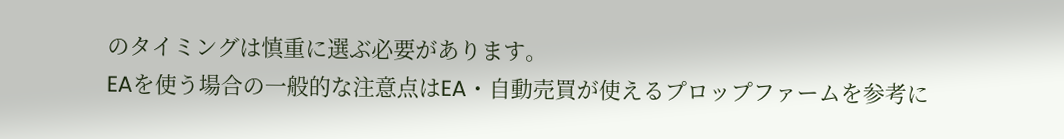のタイミングは慎重に選ぶ必要があります。
EAを使う場合の一般的な注意点はEA・自動売買が使えるプロップファームを参考に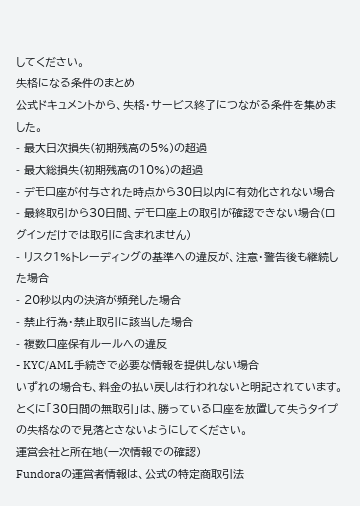してください。
失格になる条件のまとめ
公式ドキュメントから、失格・サービス終了につながる条件を集めました。
- 最大日次損失(初期残高の5%)の超過
- 最大総損失(初期残高の10%)の超過
- デモ口座が付与された時点から30日以内に有効化されない場合
- 最終取引から30日間、デモ口座上の取引が確認できない場合(ログインだけでは取引に含まれません)
- リスク1%トレーディングの基準への違反が、注意・警告後も継続した場合
- 20秒以内の決済が頻発した場合
- 禁止行為・禁止取引に該当した場合
- 複数口座保有ルールへの違反
- KYC/AML手続きで必要な情報を提供しない場合
いずれの場合も、料金の払い戻しは行われないと明記されています。とくに「30日間の無取引」は、勝っている口座を放置して失うタイプの失格なので見落とさないようにしてください。
運営会社と所在地(一次情報での確認)
Fundoraの運営者情報は、公式の特定商取引法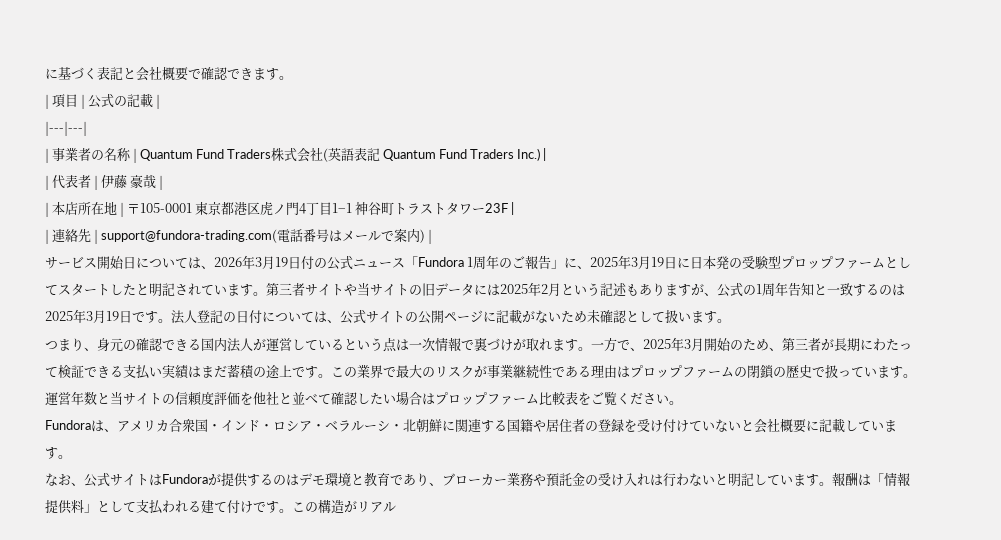に基づく表記と会社概要で確認できます。
| 項目 | 公式の記載 |
|---|---|
| 事業者の名称 | Quantum Fund Traders株式会社(英語表記 Quantum Fund Traders Inc.) |
| 代表者 | 伊藤 豪哉 |
| 本店所在地 | 〒105-0001 東京都港区虎ノ門4丁目1−1 神谷町トラストタワー23F |
| 連絡先 | support@fundora-trading.com(電話番号はメールで案内) |
サービス開始日については、2026年3月19日付の公式ニュース「Fundora 1周年のご報告」に、2025年3月19日に日本発の受験型プロップファームとしてスタートしたと明記されています。第三者サイトや当サイトの旧データには2025年2月という記述もありますが、公式の1周年告知と一致するのは2025年3月19日です。法人登記の日付については、公式サイトの公開ページに記載がないため未確認として扱います。
つまり、身元の確認できる国内法人が運営しているという点は一次情報で裏づけが取れます。一方で、2025年3月開始のため、第三者が長期にわたって検証できる支払い実績はまだ蓄積の途上です。この業界で最大のリスクが事業継続性である理由はプロップファームの閉鎖の歴史で扱っています。運営年数と当サイトの信頼度評価を他社と並べて確認したい場合はプロップファーム比較表をご覧ください。
Fundoraは、アメリカ合衆国・インド・ロシア・ベラルーシ・北朝鮮に関連する国籍や居住者の登録を受け付けていないと会社概要に記載しています。
なお、公式サイトはFundoraが提供するのはデモ環境と教育であり、ブローカー業務や預託金の受け入れは行わないと明記しています。報酬は「情報提供料」として支払われる建て付けです。この構造がリアル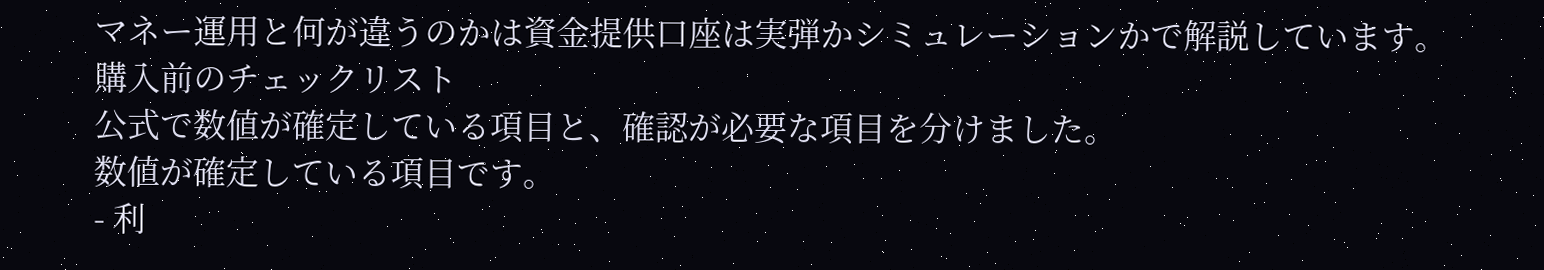マネー運用と何が違うのかは資金提供口座は実弾かシミュレーションかで解説しています。
購入前のチェックリスト
公式で数値が確定している項目と、確認が必要な項目を分けました。
数値が確定している項目です。
- 利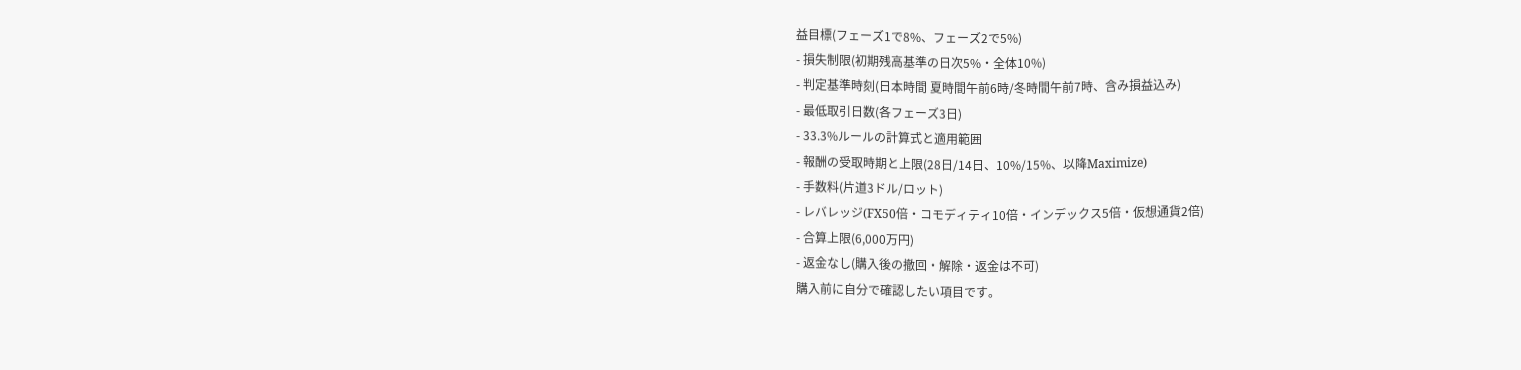益目標(フェーズ1で8%、フェーズ2で5%)
- 損失制限(初期残高基準の日次5%・全体10%)
- 判定基準時刻(日本時間 夏時間午前6時/冬時間午前7時、含み損益込み)
- 最低取引日数(各フェーズ3日)
- 33.3%ルールの計算式と適用範囲
- 報酬の受取時期と上限(28日/14日、10%/15%、以降Maximize)
- 手数料(片道3ドル/ロット)
- レバレッジ(FX50倍・コモディティ10倍・インデックス5倍・仮想通貨2倍)
- 合算上限(6,000万円)
- 返金なし(購入後の撤回・解除・返金は不可)
購入前に自分で確認したい項目です。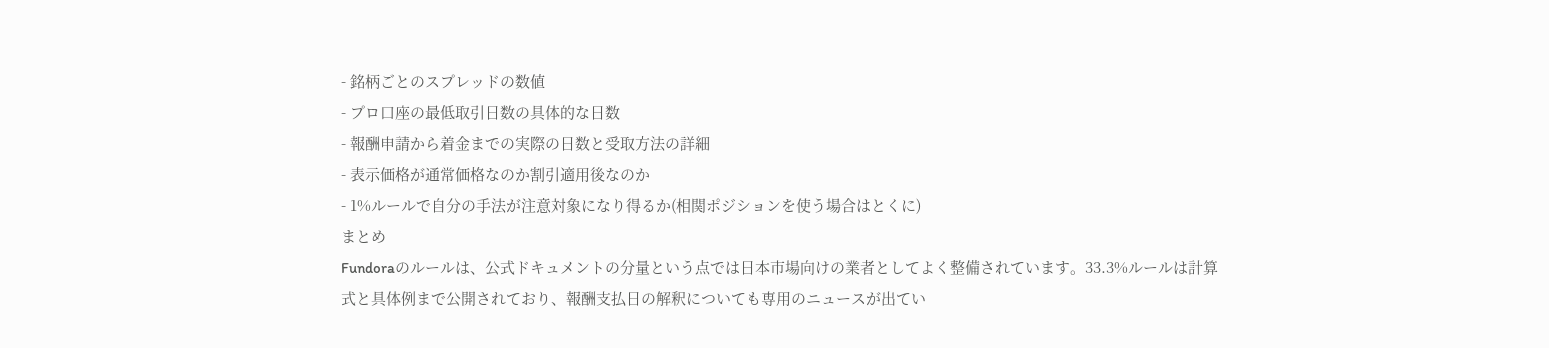- 銘柄ごとのスプレッドの数値
- プロ口座の最低取引日数の具体的な日数
- 報酬申請から着金までの実際の日数と受取方法の詳細
- 表示価格が通常価格なのか割引適用後なのか
- 1%ルールで自分の手法が注意対象になり得るか(相関ポジションを使う場合はとくに)
まとめ
Fundoraのルールは、公式ドキュメントの分量という点では日本市場向けの業者としてよく整備されています。33.3%ルールは計算式と具体例まで公開されており、報酬支払日の解釈についても専用のニュースが出てい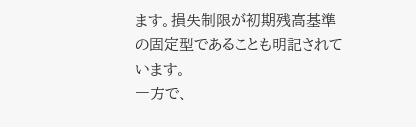ます。損失制限が初期残高基準の固定型であることも明記されています。
一方で、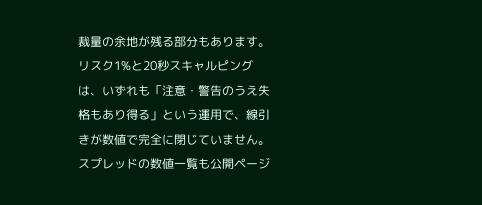裁量の余地が残る部分もあります。リスク1%と20秒スキャルピングは、いずれも「注意・警告のうえ失格もあり得る」という運用で、線引きが数値で完全に閉じていません。スプレッドの数値一覧も公開ページ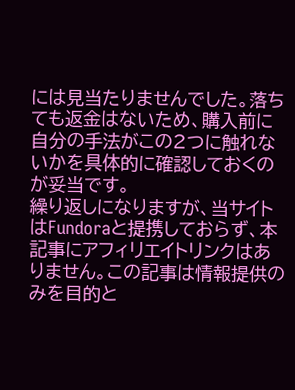には見当たりませんでした。落ちても返金はないため、購入前に自分の手法がこの2つに触れないかを具体的に確認しておくのが妥当です。
繰り返しになりますが、当サイトはFundoraと提携しておらず、本記事にアフィリエイトリンクはありません。この記事は情報提供のみを目的と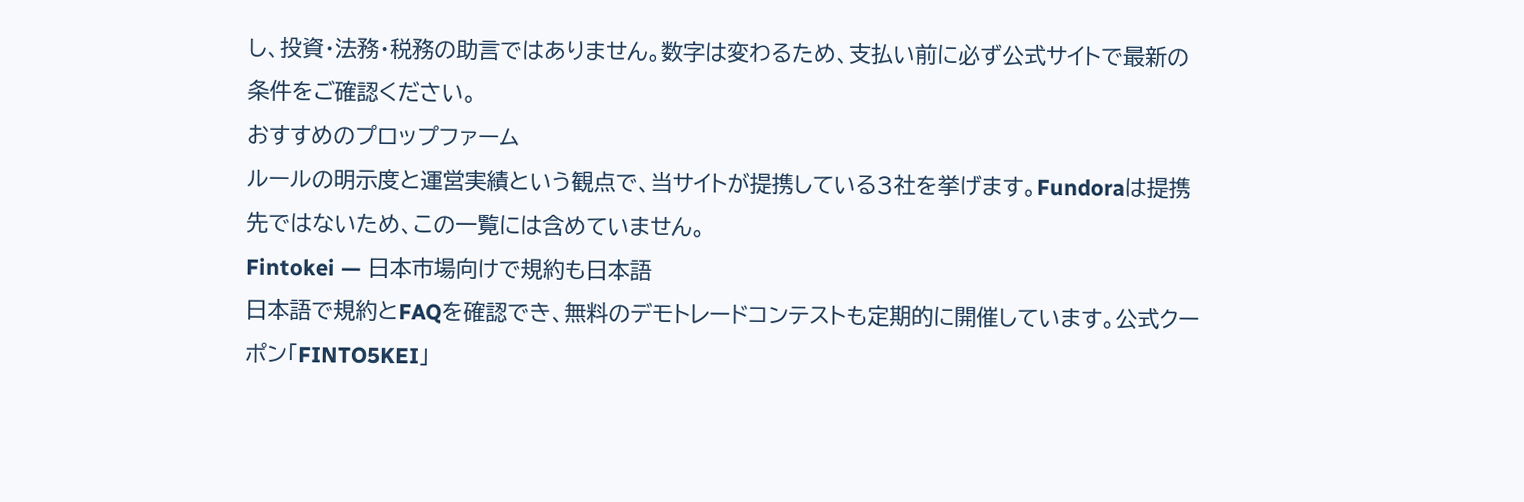し、投資・法務・税務の助言ではありません。数字は変わるため、支払い前に必ず公式サイトで最新の条件をご確認ください。
おすすめのプロップファーム
ルールの明示度と運営実績という観点で、当サイトが提携している3社を挙げます。Fundoraは提携先ではないため、この一覧には含めていません。
Fintokei — 日本市場向けで規約も日本語
日本語で規約とFAQを確認でき、無料のデモトレードコンテストも定期的に開催しています。公式クーポン「FINTO5KEI」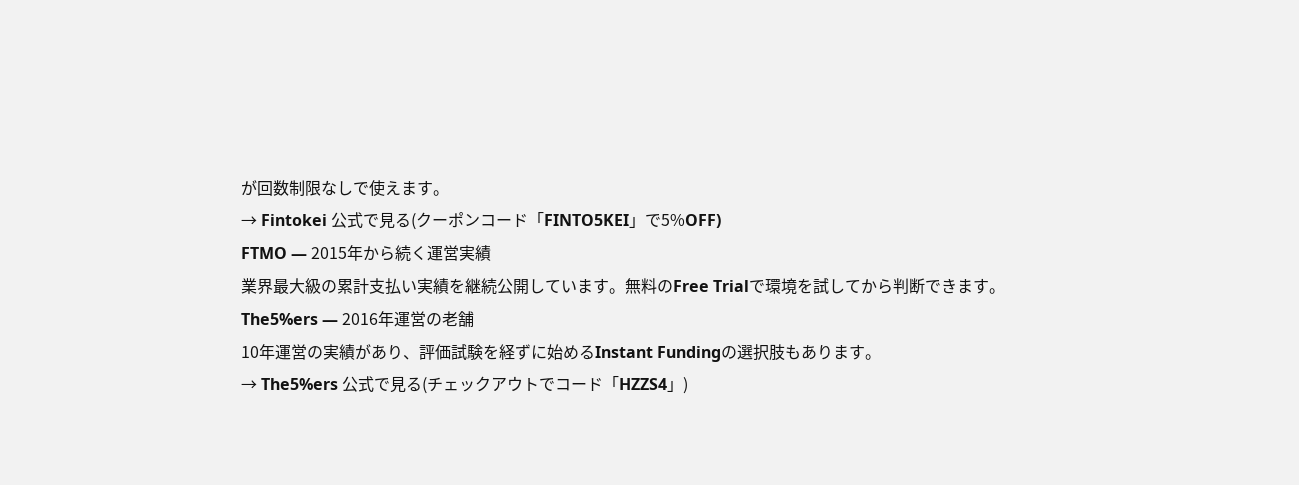が回数制限なしで使えます。
→ Fintokei 公式で見る(クーポンコード「FINTO5KEI」で5%OFF)
FTMO — 2015年から続く運営実績
業界最大級の累計支払い実績を継続公開しています。無料のFree Trialで環境を試してから判断できます。
The5%ers — 2016年運営の老舗
10年運営の実績があり、評価試験を経ずに始めるInstant Fundingの選択肢もあります。
→ The5%ers 公式で見る(チェックアウトでコード「HZZS4」)